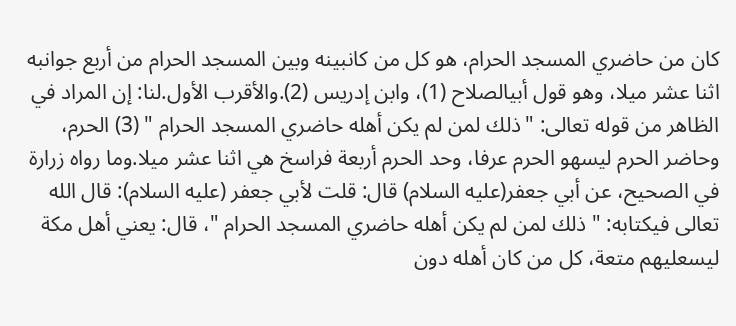كان من حاضري المسجد الحرام، هو كل من كانبينه وبين المسجد الحرام من أربع جوانبه اثنا عشر ميلا، وهو قول أبيالصلاح (1)، وابن إدريس (2).والأقرب الأول.لنا: إن المراد في الظاهر من قوله تعالى: "ذلك لمن لم يكن أهله حاضري المسجد الحرام " (3) الحرم، وحاضر الحرم ليسهو الحرم عرفا، وحد الحرم أربعة فراسخ هي اثنا عشر ميلا.وما رواه زرارة في الصحيح، عن أبي جعفر(عليه السلام) قال: قلت لأبي جعفر (عليه السلام): قال الله تعالى فيكتابه: " ذلك لمن لم يكن أهله حاضري المسجد الحرام "، قال: يعني أهل مكة ليسعليهم متعة، كل من كان أهله دون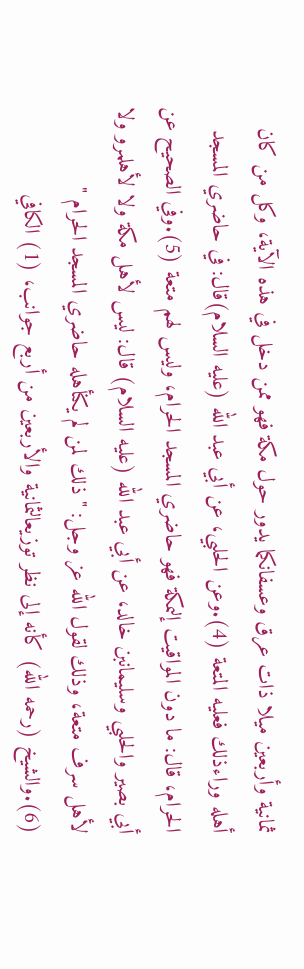ثمانية وأربعين ميلا ذات عرق وعسفانكما يدور حول مكة فهو ممن دخل في هذه الآية، وكل من كان أهله وراءذلك فعليه المتعة (4).وعن الحلبي، عن أبي عبد الله (عليه السلام)قال: في حاضري المسجد الحرام، قال: ما دون المواقيت إلىمكة فهو حاضري المسجد الحرام، وليس لهم متعة (5).وفي الصحيح عن أبي بصير والحلبي وسليمانبن خالد، عن أبي عبد الله (عليه السلام) قال: ليس لأهل مكة ولا لأهلمرو ولا لأهل سرف متعة، وذلك لقول الله عز وجل: " ذلك لمن لم يكنأهله حاضري المسجد الحرام " (6).والشيخ (رحمه الله) كأنه إلى نظر توزيعالثمانية والأربعين من أربع جوانب، (1) الكافي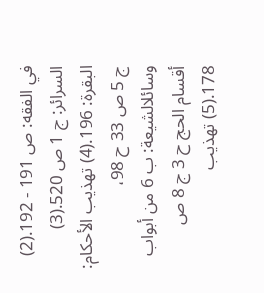في الفقه: ص 191 - 192.(2) السرائر: ج 1 ص 520.(3) البقرة: 196.(4) تهذيب الأحكام: ج 5 ص 33 ح 98، وسائلالشيعة: ب 6 من أبواب أقسام الحج ح 3 ج 8 ص 178.(5) تهذيب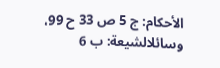الأحكام: ج 5 ص 33 ح 99، وسائلالشيعة: ب 6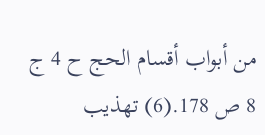من أبواب أقسام الحج ح 4 ج 8 ص 178.(6) تهذيب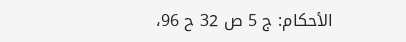الأحكام: ج 5 ص 32 ح 96،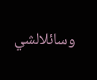وسائلالشي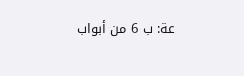عة: ب 6 من أبواب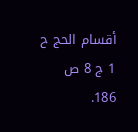أقسام الحج ح 1 ج 8 ص 186.